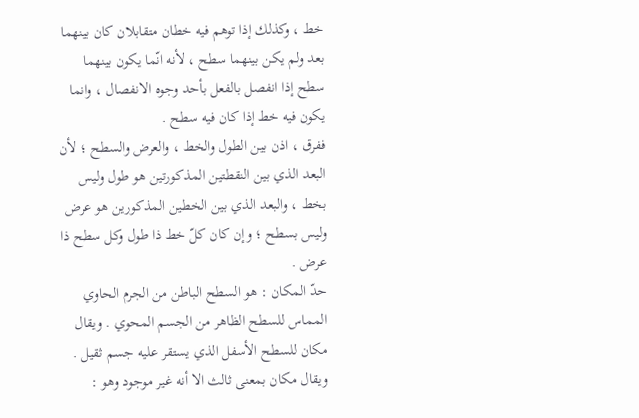خط ، وكذلك إذا توهم فيه خطان متقابلان كان بينهما بعد ولم يكن بينهما سطح ، لأنه انّما يكون بينهما سطح إذا انفصل بالفعل بأحد وجوه الانفصال ، وانما يكون فيه خط إذا كان فيه سطح .
ففرق ، اذن بين الطول والخط ، والعرض والسطح ؛ لأن البعد الذي بين النقطتين المذكورتين هو طول وليس بخط ، والبعد الذي بين الخطين المذكورين هو عرض وليس بسطح ؛ وإن كان كلّ خط ذا طول وكل سطح ذا عرض .
حدّ المكان : هو السطح الباطن من الجرم الحاوي المماس للسطح الظاهر من الجسم المحوي . ويقال مكان للسطح الأسفل الذي يستقر عليه جسم ثقيل . ويقال مكان بمعنى ثالث الا أنه غير موجود وهو :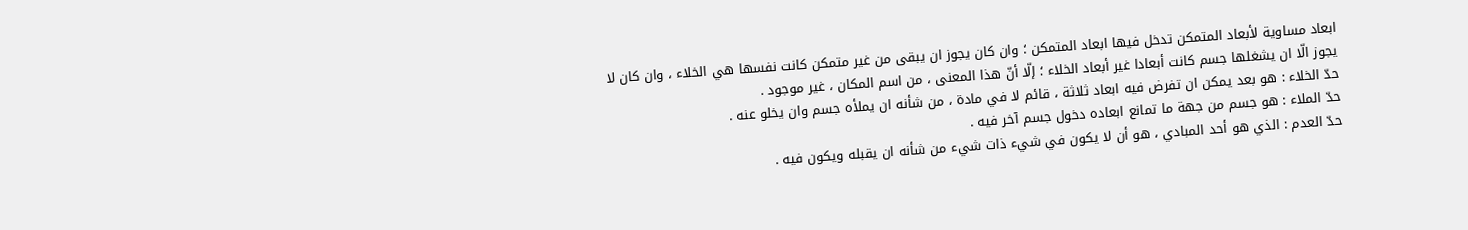ابعاد مساوية لأبعاد المتمكن تدخل فيها ابعاد المتمكن ؛ وان كان يجوز ان يبقى من غير متمكن كانت نفسها هي الخلاء ، وان كان لا يجوز الّا ان يشغلها جسم كانت أبعادا غير أبعاد الخلاء ؛ إلّا أنّ هذا المعنى ، من اسم المكان ، غير موجود .
حدّ الخلاء : هو بعد يمكن ان تفرض فيه ابعاد ثلاثة ، قائم لا في مادة ، من شأنه ان يملأه جسم وان يخلو عنه .
حدّ الملاء : هو جسم من جهة ما تمانع ابعاده دخول جسم آخر فيه .
حدّ العدم : الذي هو أحد المبادي ، هو أن لا يكون في شيء ذات شيء من شأنه ان يقبله ويكون فيه .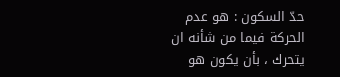حدّ السكون : هو عدم الحركة فيما من شأنه ان يتحرك ، بأن يكون هو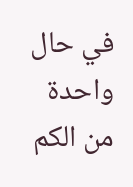في حال واحدة من الكم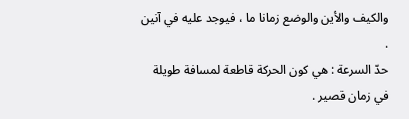والكيف والأين والوضع زمانا ما ، فيوجد عليه في آنين .
حدّ السرعة : هي كون الحركة قاطعة لمسافة طويلة في زمان قصير .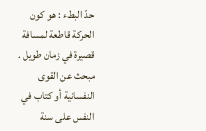حدّ البطء : هو كون الحركة قاطعة لمسافة قصيرة في زمان طويل .
مبحث عن القوى النفسانية أو كتاب في النفس على سنة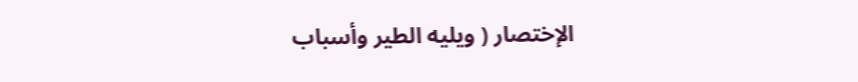الإختصار ( ويليه الطير وأسباب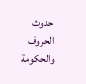حدوث الحروف والحكومة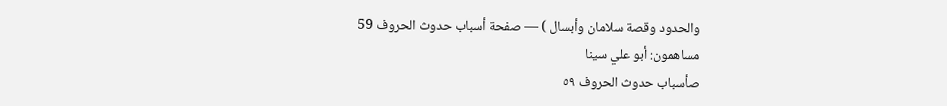والحدود وقصة سلامان وأبسال ) — صفحة أسباب حدوث الحروف 59
مساهمون: أبو علي سينا
صأسباب حدوث الحروف ٥٩